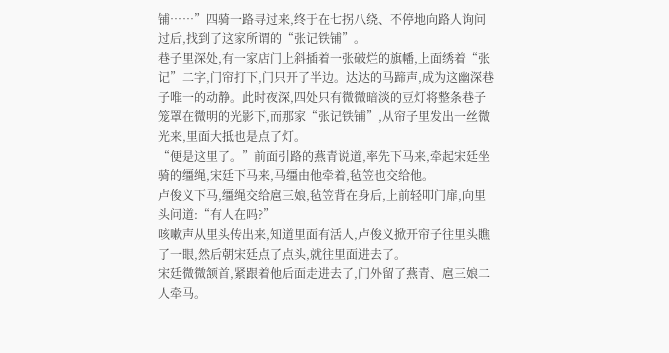铺……”四骑一路寻过来,终于在七拐八绕、不停地向路人询问过后,找到了这家所谓的“张记铁铺”。
巷子里深处,有一家店门上斜插着一张破烂的旗幡,上面绣着“张记”二字,门帘打下,门只开了半边。达达的马蹄声,成为这幽深巷子唯一的动静。此时夜深,四处只有微微暗淡的豆灯将整条巷子笼罩在微明的光影下,而那家“张记铁铺”,从帘子里发出一丝微光来,里面大抵也是点了灯。
“便是这里了。”前面引路的燕青说道,率先下马来,牵起宋廷坐骑的缰绳,宋廷下马来,马缰由他牵着,毡笠也交给他。
卢俊义下马,缰绳交给扈三娘,毡笠背在身后,上前轻叩门扉,向里头问道:“有人在吗?”
咳嗽声从里头传出来,知道里面有活人,卢俊义掀开帘子往里头瞧了一眼,然后朝宋廷点了点头,就往里面进去了。
宋廷微微颔首,紧跟着他后面走进去了,门外留了燕青、扈三娘二人牵马。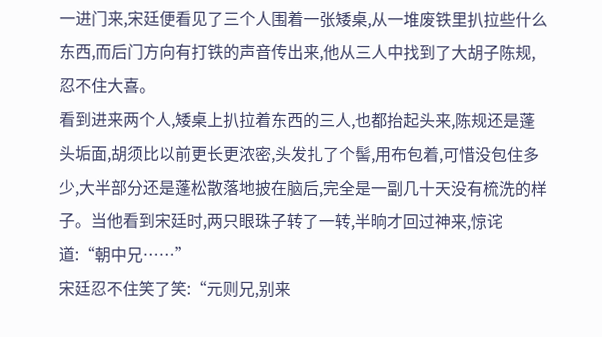一进门来,宋廷便看见了三个人围着一张矮桌,从一堆废铁里扒拉些什么东西,而后门方向有打铁的声音传出来,他从三人中找到了大胡子陈规,忍不住大喜。
看到进来两个人,矮桌上扒拉着东西的三人,也都抬起头来,陈规还是蓬头垢面,胡须比以前更长更浓密,头发扎了个髻,用布包着,可惜没包住多少,大半部分还是蓬松散落地披在脑后,完全是一副几十天没有梳洗的样子。当他看到宋廷时,两只眼珠子转了一转,半晌才回过神来,惊诧道:“朝中兄……”
宋廷忍不住笑了笑:“元则兄,别来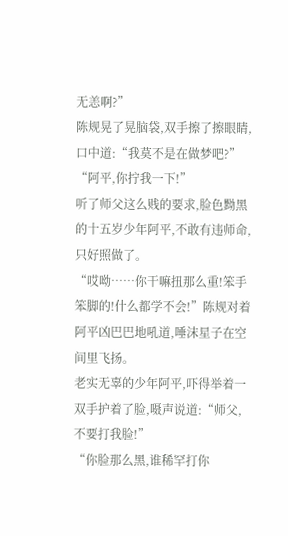无恙啊?”
陈规晃了晃脑袋,双手擦了擦眼睛,口中道:“我莫不是在做梦吧?”
“阿平,你拧我一下!”
听了师父这么贱的要求,脸色黝黑的十五岁少年阿平,不敢有违师命,只好照做了。
“哎呦……你干嘛扭那么重!笨手笨脚的!什么都学不会!”陈规对着阿平凶巴巴地吼道,唾沫星子在空间里飞扬。
老实无辜的少年阿平,吓得举着一双手护着了脸,嗫声说道:“师父,不要打我脸!”
“你脸那么黑,谁稀罕打你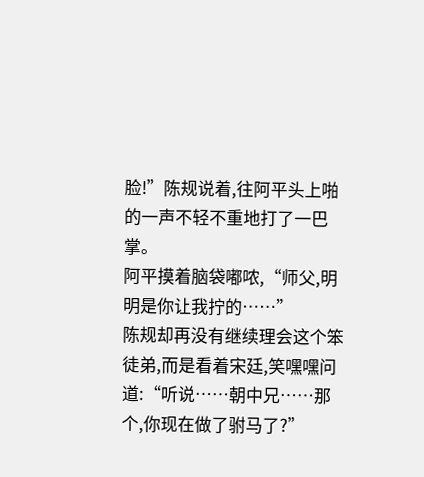脸!”陈规说着,往阿平头上啪的一声不轻不重地打了一巴掌。
阿平摸着脑袋嘟哝,“师父,明明是你让我拧的……”
陈规却再没有继续理会这个笨徒弟,而是看着宋廷,笑嘿嘿问道:“听说……朝中兄……那个,你现在做了驸马了?”